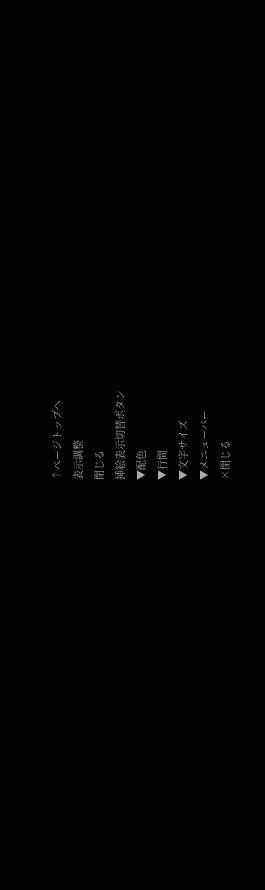↑ページトップへ
表示調整
閉じる
挿絵表示切替ボタン
▼配色
▼行間
▼文字サイズ
▼メニューバー
×閉じる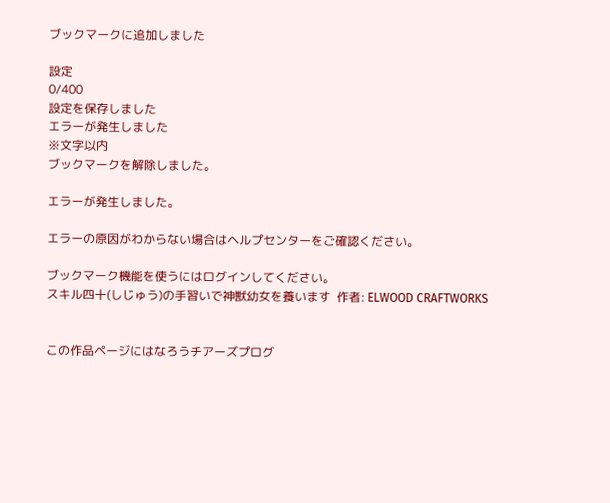ブックマークに追加しました

設定
0/400
設定を保存しました
エラーが発生しました
※文字以内
ブックマークを解除しました。

エラーが発生しました。

エラーの原因がわからない場合はヘルプセンターをご確認ください。

ブックマーク機能を使うにはログインしてください。
スキル四十(しじゅう)の手習いで神獣幼女を養います  作者: ELWOOD CRAFTWORKS


この作品ページにはなろうチアーズプログ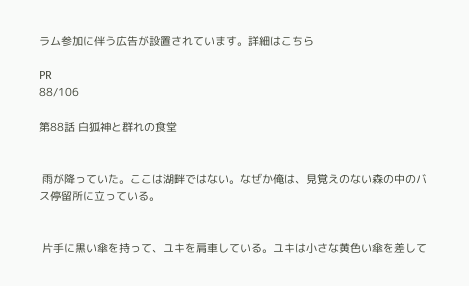ラム参加に伴う広告が設置されています。詳細はこちら

PR
88/106

第88話 白狐神と群れの食堂


 雨が降っていた。ここは湖畔ではない。なぜか俺は、見覚えのない森の中のバス停留所に立っている。


 片手に黒い傘を持って、ユキを肩車している。ユキは小さな黄色い傘を差して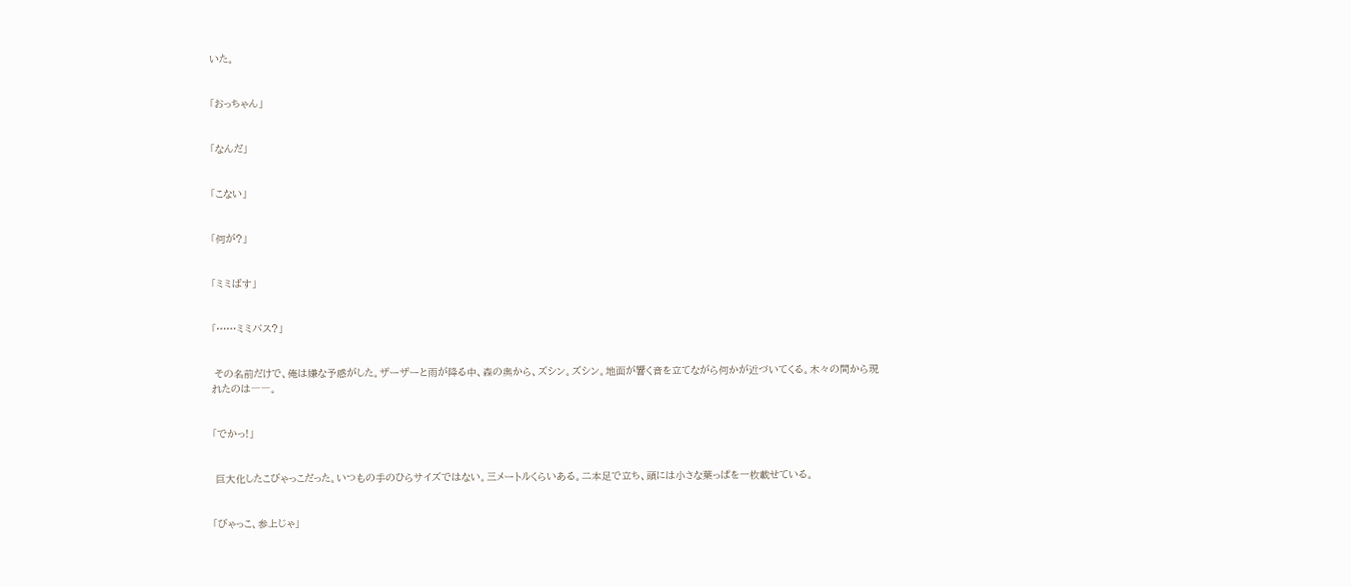いた。


「おっちゃん」


「なんだ」


「こない」


「何が?」


「ミミばす」


「……ミミバス?」


 その名前だけで、俺は嫌な予感がした。ザーザーと雨が降る中、森の奥から、ズシン。ズシン。地面が響く音を立てながら何かが近づいてくる。木々の間から現れたのは――。


「でかっ!」


 巨大化したこびゃっこだった。いつもの手のひらサイズではない。三メートルくらいある。二本足で立ち、頭には小さな葉っぱを一枚載せている。


「びゃっこ、参上じゃ」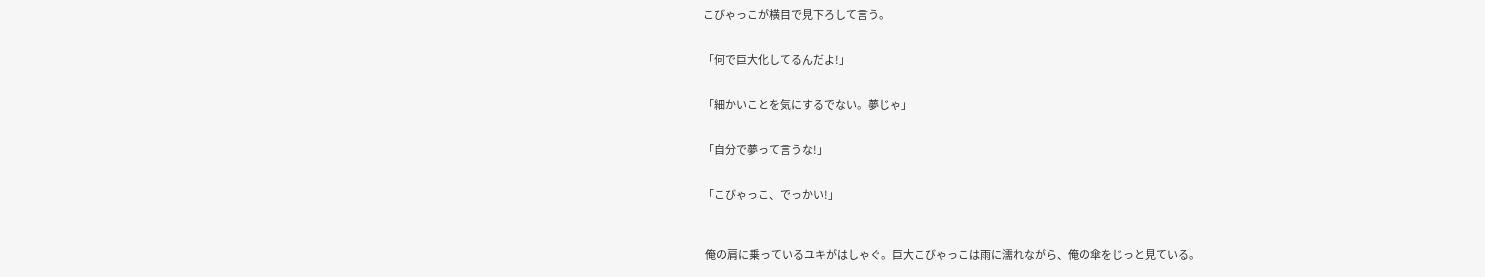こびゃっこが横目で見下ろして言う。


「何で巨大化してるんだよ!」


「細かいことを気にするでない。夢じゃ」


「自分で夢って言うな!」


「こびゃっこ、でっかい!」



 俺の肩に乗っているユキがはしゃぐ。巨大こびゃっこは雨に濡れながら、俺の傘をじっと見ている。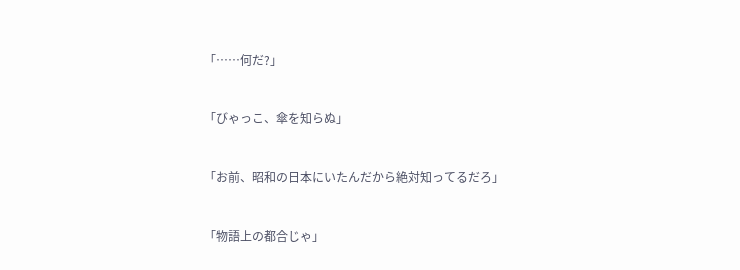「……何だ?」


「びゃっこ、傘を知らぬ」


「お前、昭和の日本にいたんだから絶対知ってるだろ」


「物語上の都合じゃ」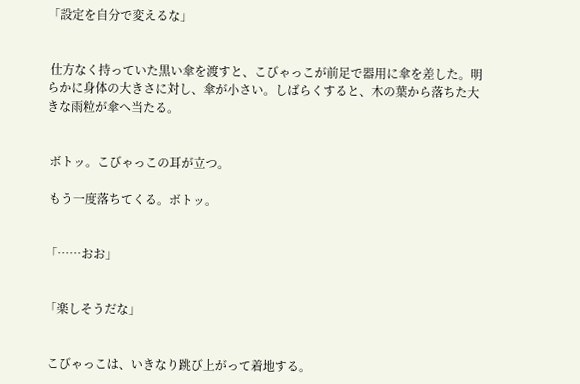「設定を自分で変えるな」


 仕方なく持っていた黒い傘を渡すと、こびゃっこが前足で器用に傘を差した。明らかに身体の大きさに対し、傘が小さい。しばらくすると、木の葉から落ちた大きな雨粒が傘へ当たる。


 ボトッ。こびゃっこの耳が立つ。

 もう一度落ちてくる。ボトッ。


「……おお」


「楽しそうだな」


 こびゃっこは、いきなり跳び上がって着地する。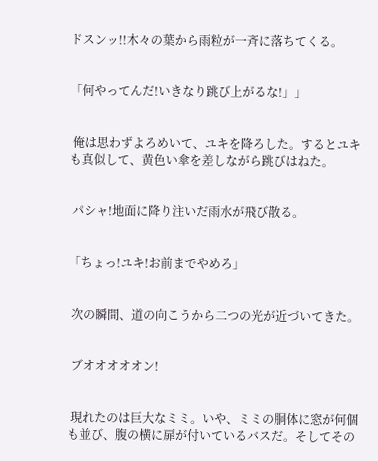ドスンッ!!木々の葉から雨粒が一斉に落ちてくる。


「何やってんだ!いきなり跳び上がるな!」」


 俺は思わずよろめいて、ユキを降ろした。するとユキも真似して、黄色い傘を差しながら跳びはねた。


 パシャ!地面に降り注いだ雨水が飛び散る。


「ちょっ!ユキ!お前までやめろ」


 次の瞬間、道の向こうから二つの光が近づいてきた。


 ブオオオオオン!


 現れたのは巨大なミミ。いや、ミミの胴体に窓が何個も並び、腹の横に扉が付いているバスだ。そしてその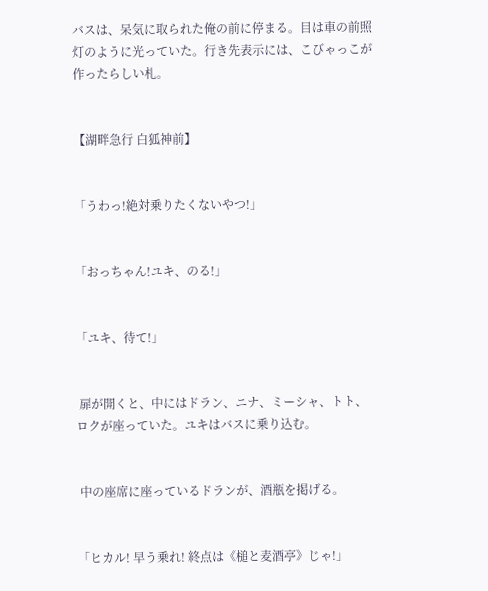バスは、呆気に取られた俺の前に停まる。目は車の前照灯のように光っていた。行き先表示には、こびゃっこが作ったらしい札。


【湖畔急行 白狐神前】


「うわっ!絶対乗りたくないやつ!」


「おっちゃん!ユキ、のる!」


「ユキ、待て!」


 扉が開くと、中にはドラン、ニナ、ミーシャ、トト、ロクが座っていた。ユキはバスに乗り込む。


 中の座席に座っているドランが、酒瓶を掲げる。


「ヒカル! 早う乗れ! 終点は《槌と麦酒亭》じゃ!」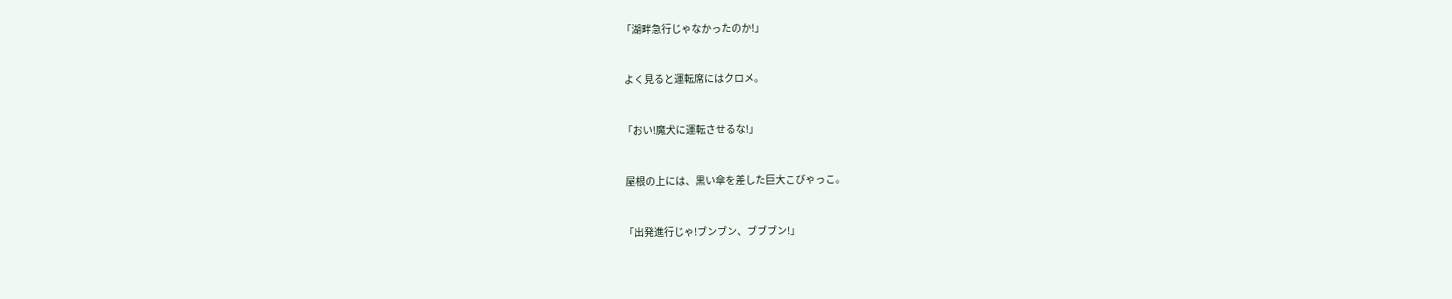「湖畔急行じゃなかったのか!」


 よく見ると運転席にはクロメ。


「おい!魔犬に運転させるな!」


 屋根の上には、黒い傘を差した巨大こびゃっこ。


「出発進行じゃ!ブンブン、ブブブン!」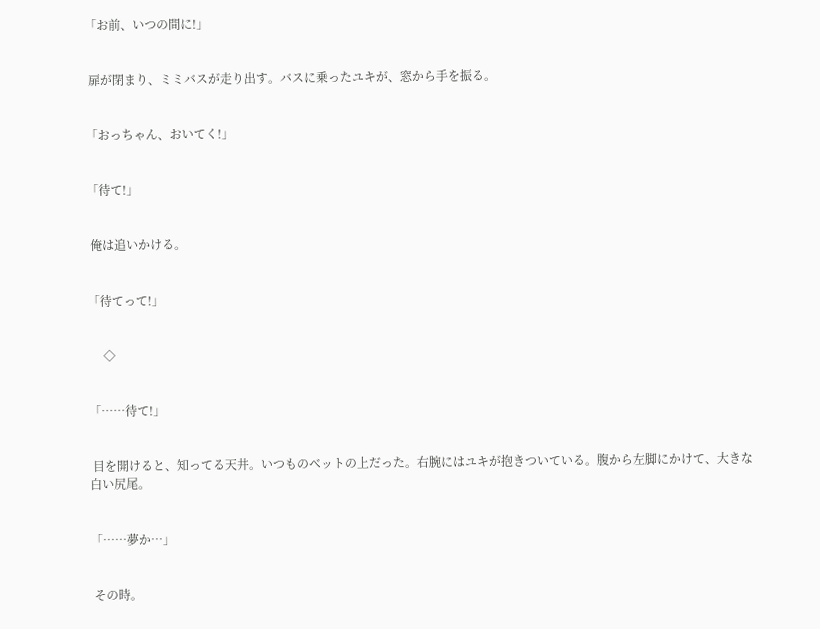「お前、いつの間に!」


 扉が閉まり、ミミバスが走り出す。バスに乗ったユキが、窓から手を振る。


「おっちゃん、おいてく!」


「待て!」


 俺は追いかける。


「待てって!」


     ◇


「……待て!」


 目を開けると、知ってる天井。いつものベットの上だった。右腕にはユキが抱きついている。腹から左脚にかけて、大きな白い尻尾。


「……夢か…」


 その時。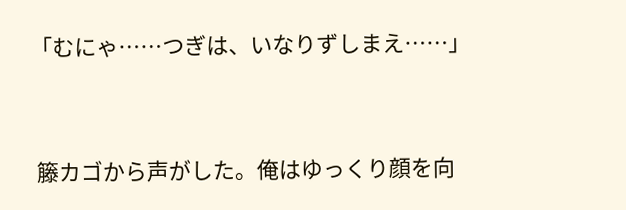「むにゃ……つぎは、いなりずしまえ……」


 籐カゴから声がした。俺はゆっくり顔を向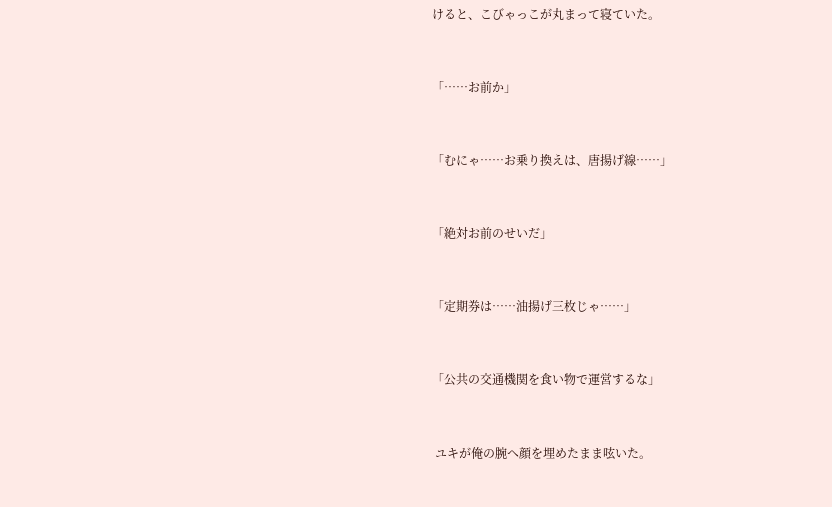けると、こびゃっこが丸まって寝ていた。


「……お前か」


「むにゃ……お乗り換えは、唐揚げ線……」


「絶対お前のせいだ」


「定期券は……油揚げ三枚じゃ……」


「公共の交通機関を食い物で運営するな」


 ユキが俺の腕へ顔を埋めたまま呟いた。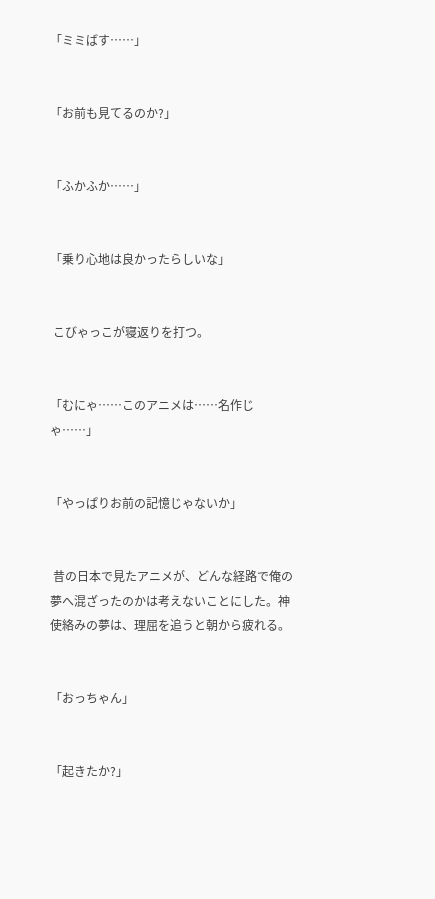「ミミばす……」


「お前も見てるのか?」


「ふかふか……」


「乗り心地は良かったらしいな」


 こびゃっこが寝返りを打つ。


「むにゃ……このアニメは……名作じゃ……」


「やっぱりお前の記憶じゃないか」


 昔の日本で見たアニメが、どんな経路で俺の夢へ混ざったのかは考えないことにした。神使絡みの夢は、理屈を追うと朝から疲れる。


「おっちゃん」


「起きたか?」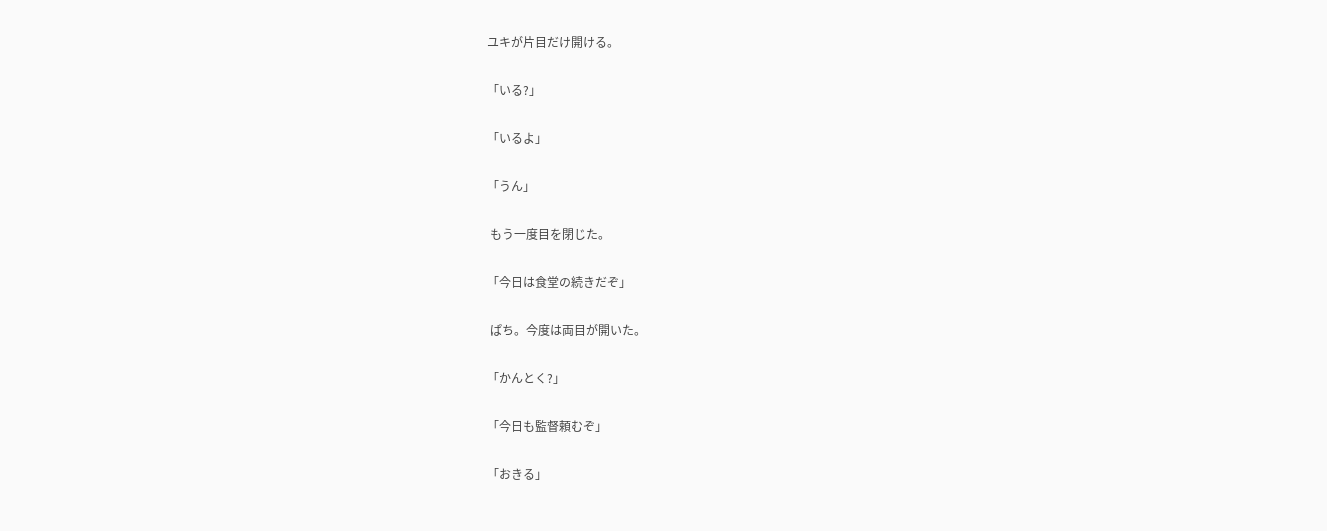ユキが片目だけ開ける。


「いる?」


「いるよ」


「うん」


 もう一度目を閉じた。


「今日は食堂の続きだぞ」


 ぱち。今度は両目が開いた。


「かんとく?」


「今日も監督頼むぞ」


「おきる」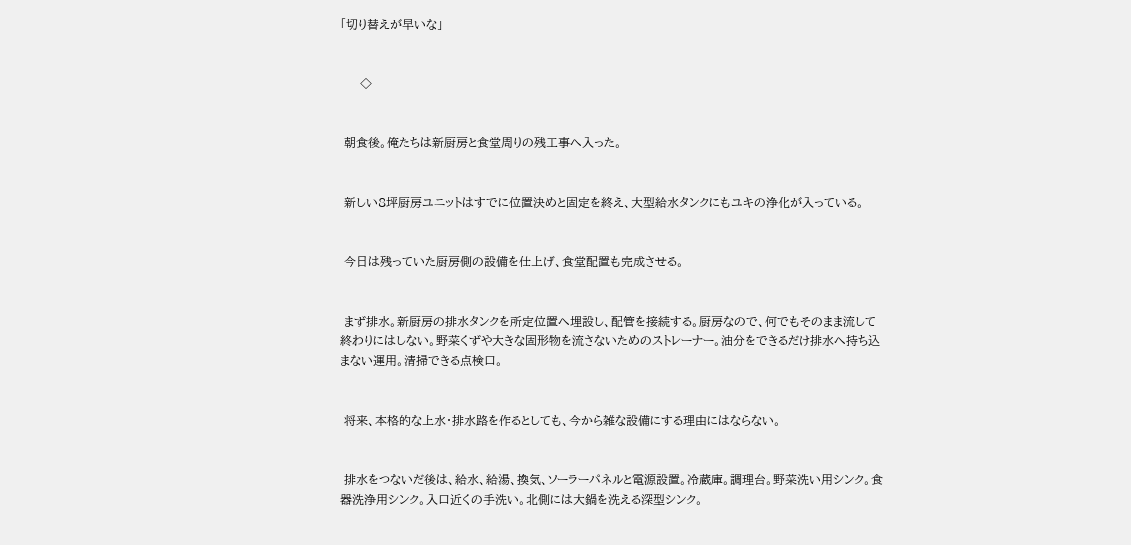「切り替えが早いな」


     ◇


 朝食後。俺たちは新厨房と食堂周りの残工事へ入った。


 新しい8坪厨房ユニットはすでに位置決めと固定を終え、大型給水タンクにもユキの浄化が入っている。


 今日は残っていた厨房側の設備を仕上げ、食堂配置も完成させる。


 まず排水。新厨房の排水タンクを所定位置へ埋設し、配管を接続する。厨房なので、何でもそのまま流して終わりにはしない。野菜くずや大きな固形物を流さないためのストレーナー。油分をできるだけ排水へ持ち込まない運用。清掃できる点検口。


 将来、本格的な上水・排水路を作るとしても、今から雑な設備にする理由にはならない。


 排水をつないだ後は、給水、給湯、換気、ソーラーパネルと電源設置。冷蔵庫。調理台。野菜洗い用シンク。食器洗浄用シンク。入口近くの手洗い。北側には大鍋を洗える深型シンク。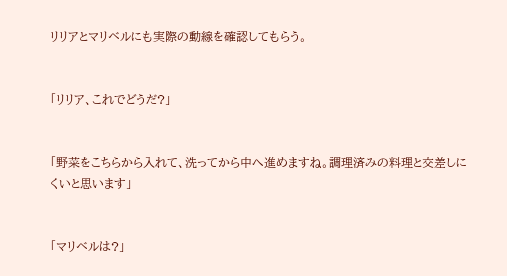リリアとマリベルにも実際の動線を確認してもらう。


「リリア、これでどうだ?」


「野菜をこちらから入れて、洗ってから中へ進めますね。調理済みの料理と交差しにくいと思います」


「マリベルは?」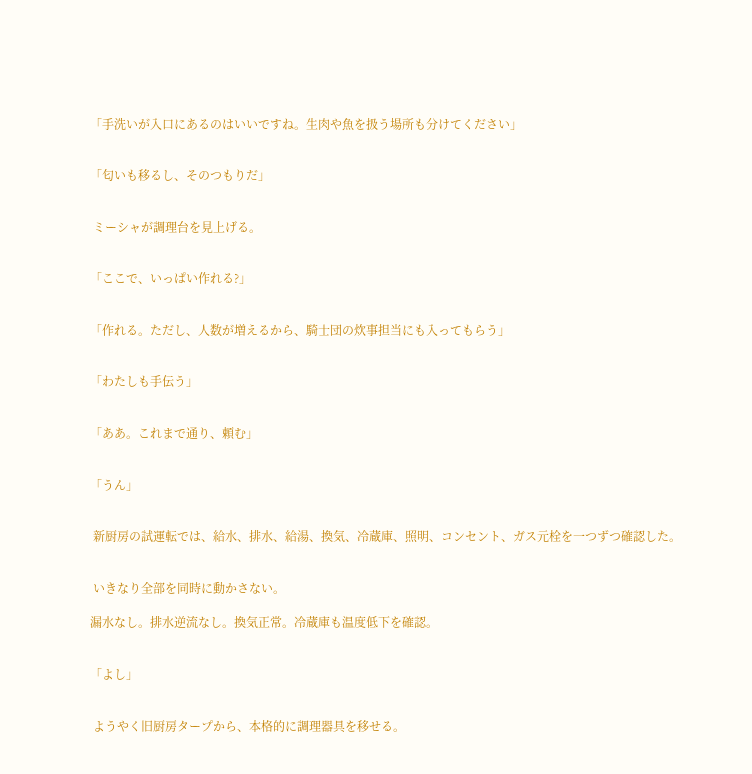「手洗いが入口にあるのはいいですね。生肉や魚を扱う場所も分けてください」


「匂いも移るし、そのつもりだ」


 ミーシャが調理台を見上げる。


「ここで、いっぱい作れる?」


「作れる。ただし、人数が増えるから、騎士団の炊事担当にも入ってもらう」


「わたしも手伝う」


「ああ。これまで通り、頼む」


「うん」


 新厨房の試運転では、給水、排水、給湯、換気、冷蔵庫、照明、コンセント、ガス元栓を一つずつ確認した。


 いきなり全部を同時に動かさない。

漏水なし。排水逆流なし。換気正常。冷蔵庫も温度低下を確認。


「よし」


 ようやく旧厨房タープから、本格的に調理器具を移せる。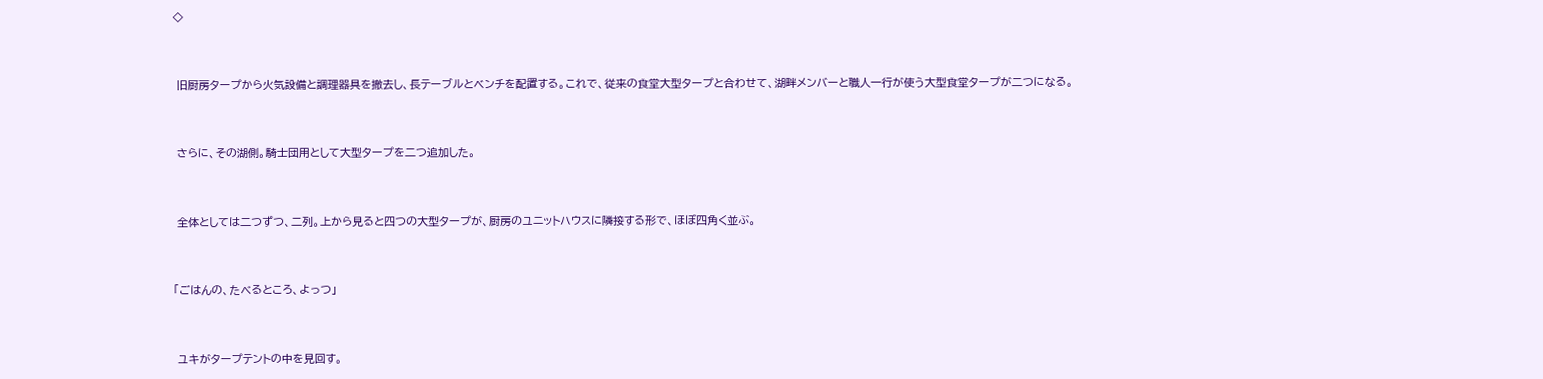◇


 旧厨房タープから火気設備と調理器具を撤去し、長テーブルとベンチを配置する。これで、従来の食堂大型タープと合わせて、湖畔メンバーと職人一行が使う大型食堂タープが二つになる。


 さらに、その湖側。騎士団用として大型タープを二つ追加した。


 全体としては二つずつ、二列。上から見ると四つの大型タープが、厨房のユニットハウスに隣接する形で、ほぼ四角く並ぶ。


「ごはんの、たべるところ、よっつ」


 ユキがタープテントの中を見回す。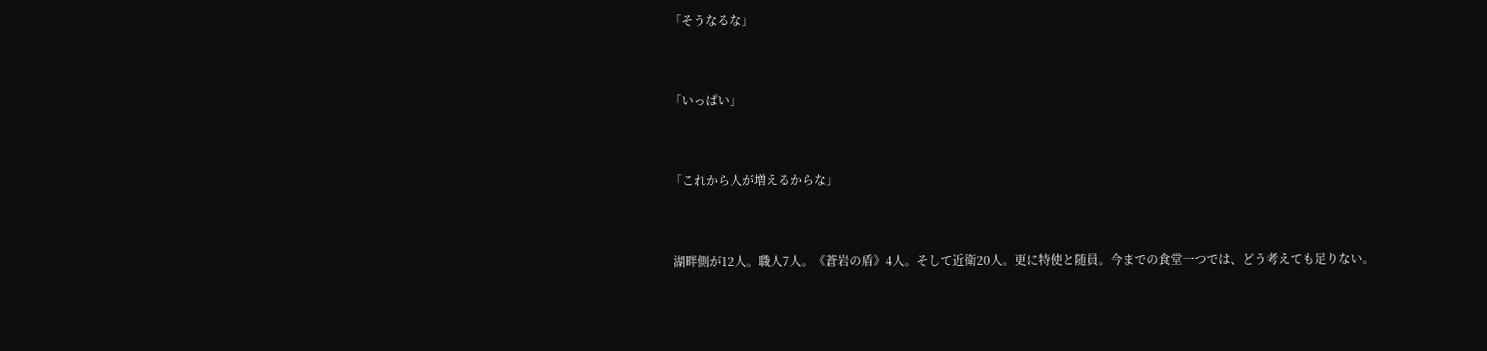「そうなるな」


「いっぱい」


「これから人が増えるからな」


 湖畔側が12人。職人7人。《蒼岩の盾》4人。そして近衛20人。更に特使と随員。今までの食堂一つでは、どう考えても足りない。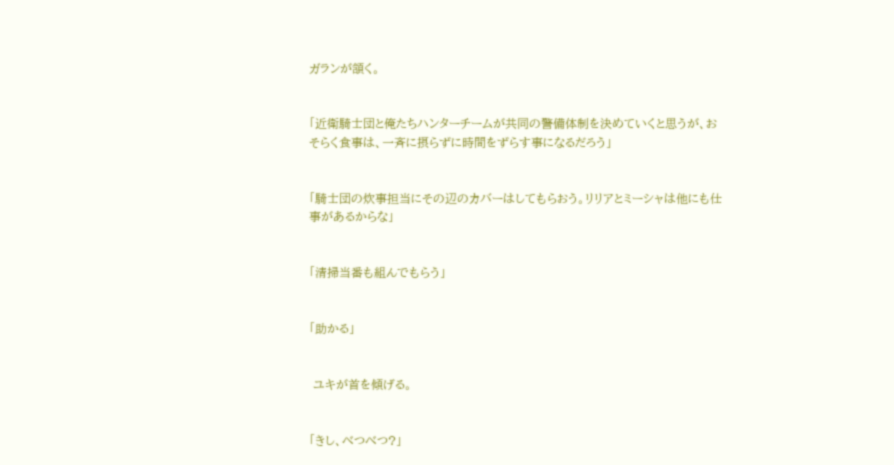ガランが頷く。


「近衛騎士団と俺たちハンターチームが共同の警備体制を決めていくと思うが、おそらく食事は、一斉に摂らずに時間をずらす事になるだろう」


「騎士団の炊事担当にその辺のカバーはしてもらおう。リリアとミーシャは他にも仕事があるからな」


「清掃当番も組んでもらう」


「助かる」


 ユキが首を傾げる。


「きし、べつべつ?」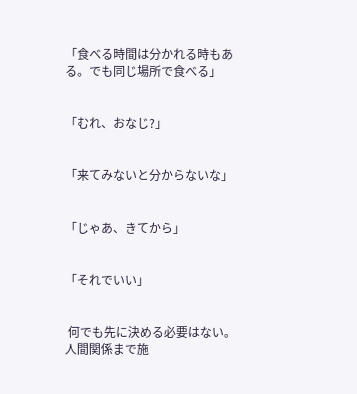「食べる時間は分かれる時もある。でも同じ場所で食べる」


「むれ、おなじ?」


「来てみないと分からないな」


「じゃあ、きてから」


「それでいい」


 何でも先に決める必要はない。人間関係まで施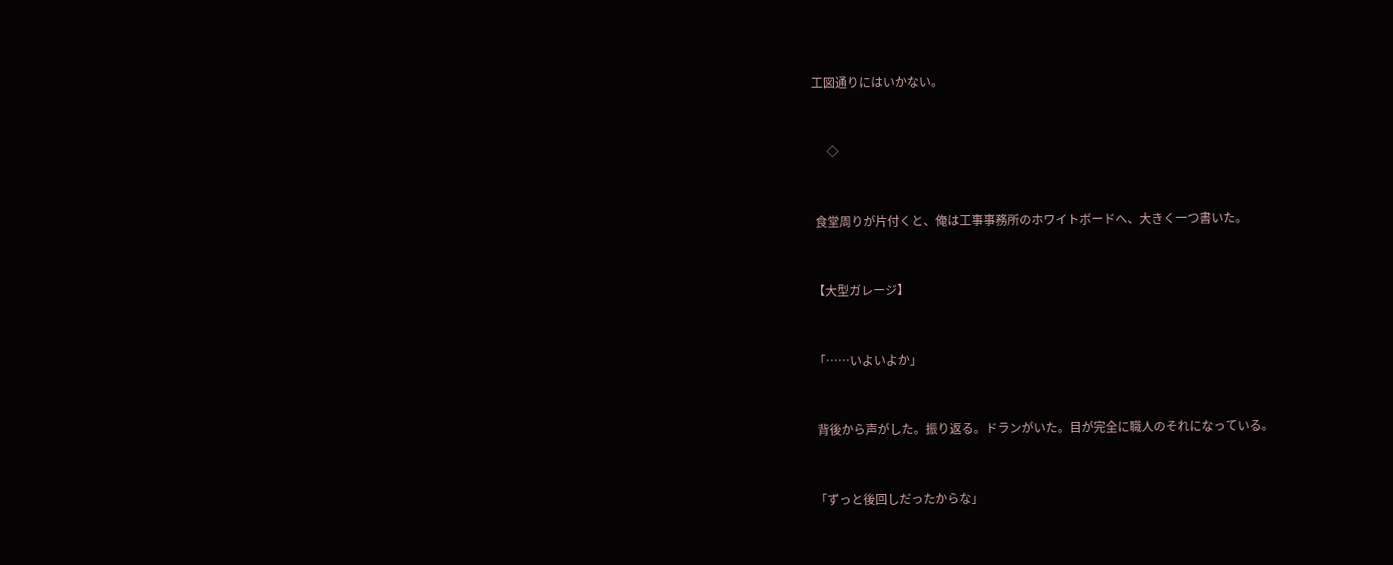工図通りにはいかない。


     ◇


 食堂周りが片付くと、俺は工事事務所のホワイトボードへ、大きく一つ書いた。


【大型ガレージ】


「……いよいよか」


 背後から声がした。振り返る。ドランがいた。目が完全に職人のそれになっている。


「ずっと後回しだったからな」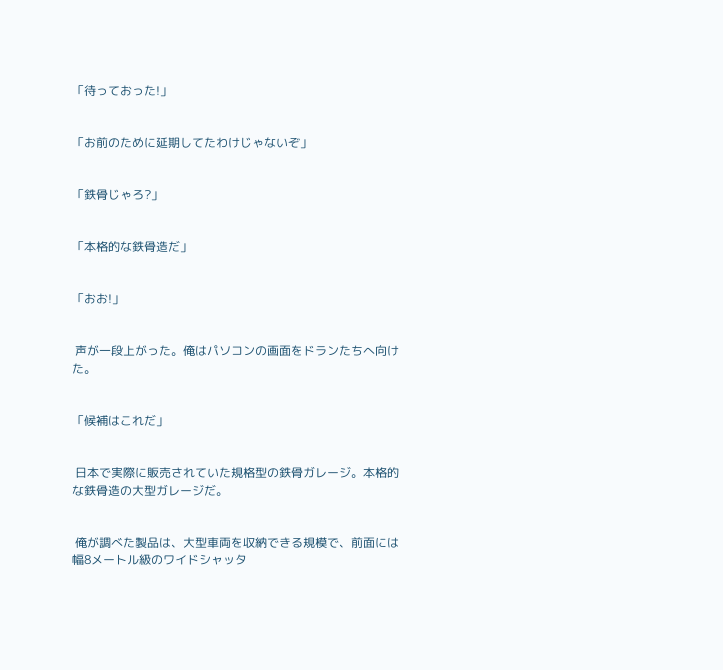「待っておった!」


「お前のために延期してたわけじゃないぞ」


「鉄骨じゃろ?」


「本格的な鉄骨造だ」


「おお!」


 声が一段上がった。俺はパソコンの画面をドランたちへ向けた。


「候補はこれだ」


 日本で実際に販売されていた規格型の鉄骨ガレージ。本格的な鉄骨造の大型ガレージだ。


 俺が調べた製品は、大型車両を収納できる規模で、前面には幅8メートル級のワイドシャッタ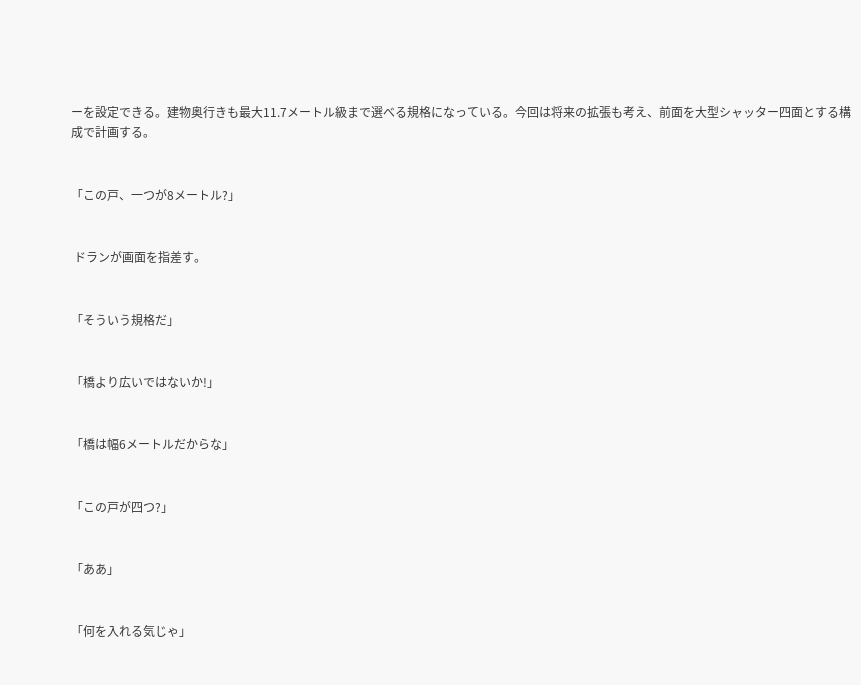ーを設定できる。建物奥行きも最大11.7メートル級まで選べる規格になっている。今回は将来の拡張も考え、前面を大型シャッター四面とする構成で計画する。


「この戸、一つが8メートル?」


 ドランが画面を指差す。


「そういう規格だ」


「橋より広いではないか!」


「橋は幅6メートルだからな」


「この戸が四つ?」


「ああ」


「何を入れる気じゃ」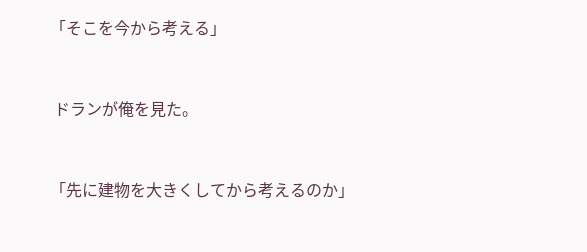「そこを今から考える」


 ドランが俺を見た。


「先に建物を大きくしてから考えるのか」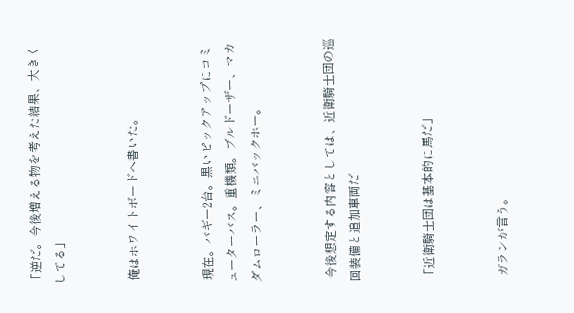「逆だ。今後増える物を考えた結果、大きくしてる」


 俺はホワイトボードへ書いた。


 現在。バギー2台。黒いピックアップにコミューターバス。重機類。ブルドーザー、マカダムローラー、ミニバックホー。


 今後想定する内容としては、近衛騎士団の巡回装備と追加車両だ


「近衛騎士団は基本的に馬だ」


 ガランが言う。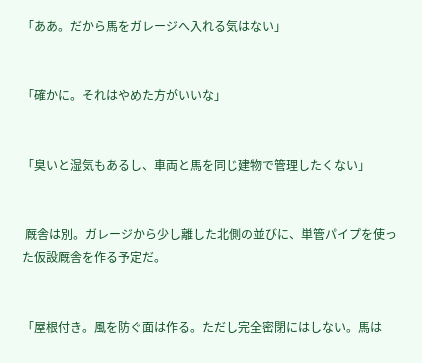「ああ。だから馬をガレージへ入れる気はない」


「確かに。それはやめた方がいいな」


「臭いと湿気もあるし、車両と馬を同じ建物で管理したくない」


 厩舎は別。ガレージから少し離した北側の並びに、単管パイプを使った仮設厩舎を作る予定だ。


「屋根付き。風を防ぐ面は作る。ただし完全密閉にはしない。馬は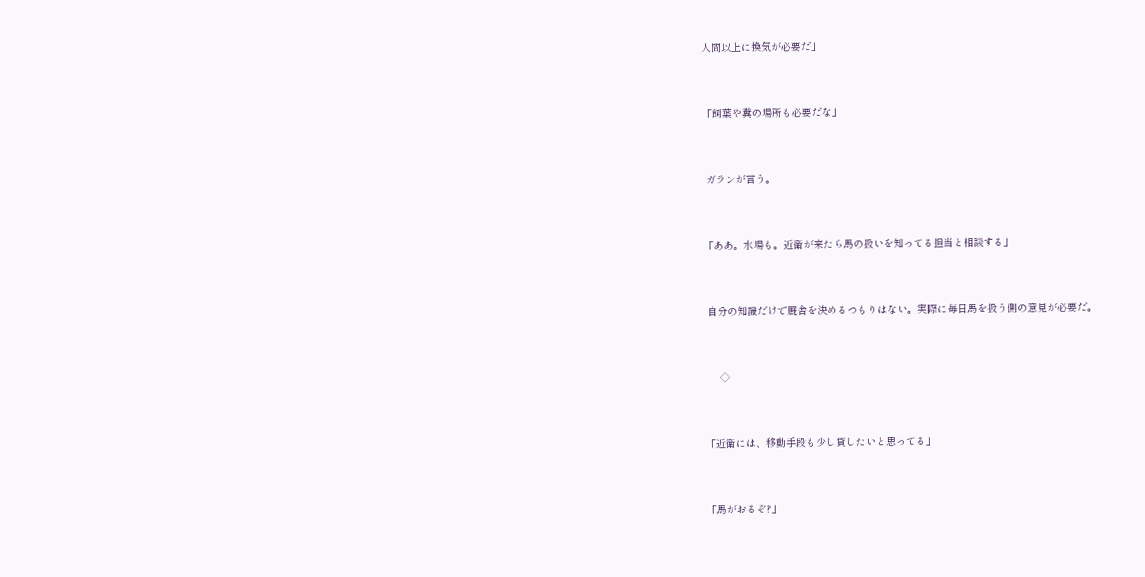人間以上に換気が必要だ」


「飼葉や糞の場所も必要だな」


 ガランが言う。


「ああ。水場も。近衛が来たら馬の扱いを知ってる担当と相談する」


 自分の知識だけで厩舎を決めるつもりはない。実際に毎日馬を扱う側の意見が必要だ。


     ◇


「近衛には、移動手段も少し貸したいと思ってる」


「馬がおるぞ?」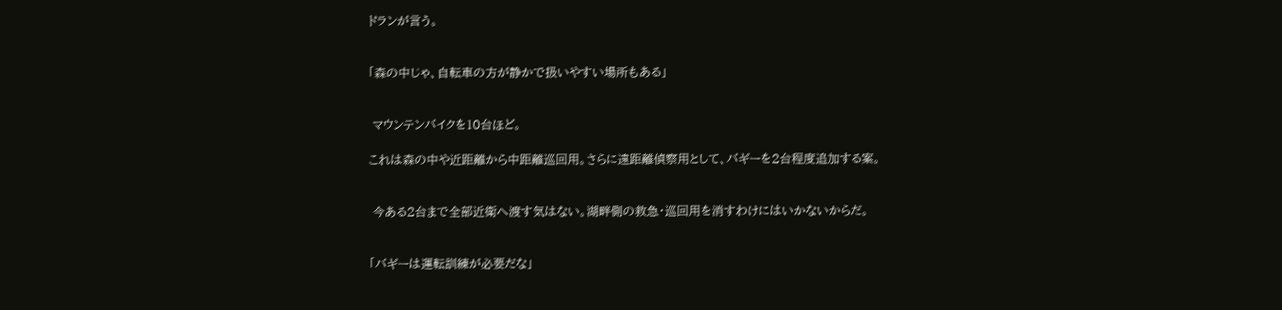ドランが言う。


「森の中じゃ、自転車の方が静かで扱いやすい場所もある」


 マウンテンバイクを10台ほど。

これは森の中や近距離から中距離巡回用。さらに遠距離偵察用として、バギーを2台程度追加する案。


 今ある2台まで全部近衛へ渡す気はない。湖畔側の救急・巡回用を消すわけにはいかないからだ。


「バギーは運転訓練が必要だな」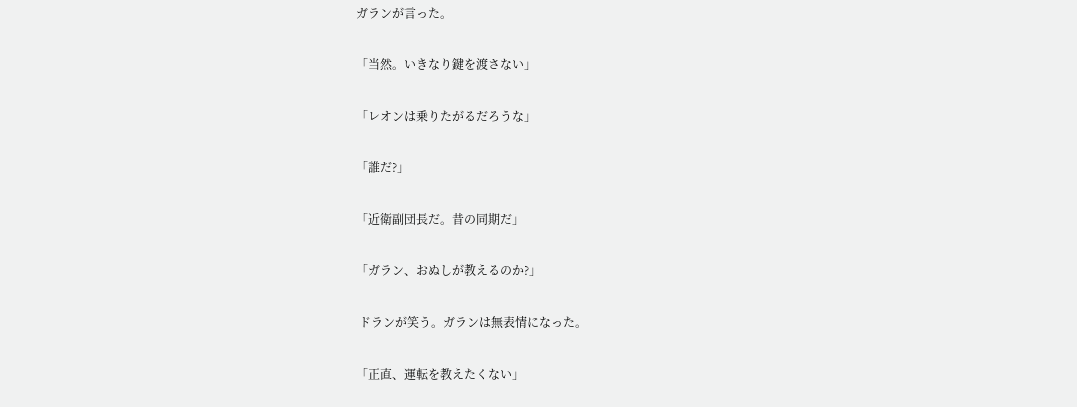ガランが言った。


「当然。いきなり鍵を渡さない」


「レオンは乗りたがるだろうな」


「誰だ?」


「近衛副団長だ。昔の同期だ」


「ガラン、おぬしが教えるのか?」


 ドランが笑う。ガランは無表情になった。


「正直、運転を教えたくない」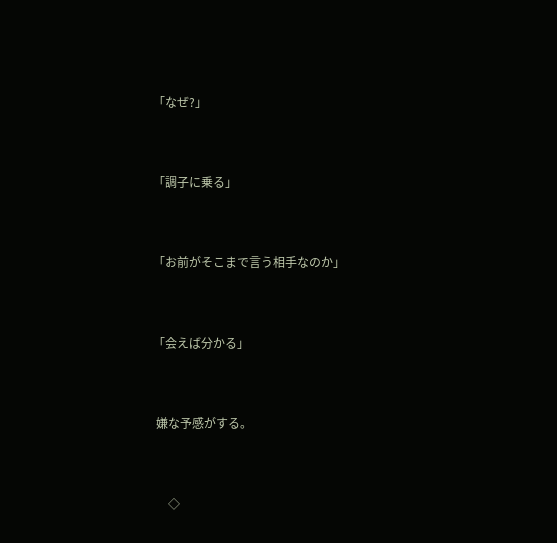「なぜ?」


「調子に乗る」


「お前がそこまで言う相手なのか」


「会えば分かる」


 嫌な予感がする。


     ◇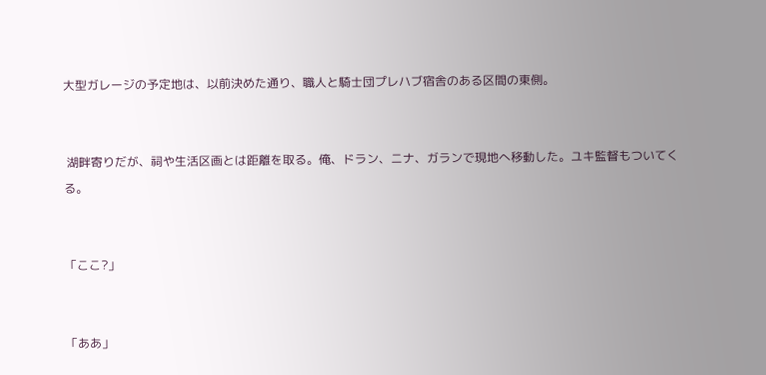大型ガレージの予定地は、以前決めた通り、職人と騎士団プレハブ宿舎のある区間の東側。


 湖畔寄りだが、祠や生活区画とは距離を取る。俺、ドラン、ニナ、ガランで現地へ移動した。ユキ監督もついてくる。


「ここ?」


「ああ」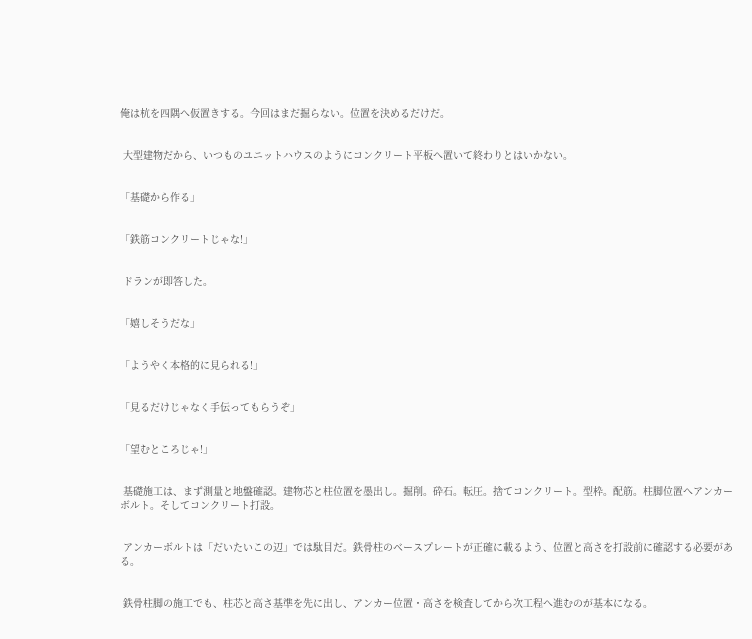俺は杭を四隅へ仮置きする。今回はまだ掘らない。位置を決めるだけだ。


 大型建物だから、いつものユニットハウスのようにコンクリート平板へ置いて終わりとはいかない。


「基礎から作る」


「鉄筋コンクリートじゃな!」


 ドランが即答した。


「嬉しそうだな」


「ようやく本格的に見られる!」


「見るだけじゃなく手伝ってもらうぞ」


「望むところじゃ!」


 基礎施工は、まず測量と地盤確認。建物芯と柱位置を墨出し。掘削。砕石。転圧。捨てコンクリート。型枠。配筋。柱脚位置へアンカーボルト。そしてコンクリート打設。


 アンカーボルトは「だいたいこの辺」では駄目だ。鉄骨柱のベースプレートが正確に載るよう、位置と高さを打設前に確認する必要がある。


 鉄骨柱脚の施工でも、柱芯と高さ基準を先に出し、アンカー位置・高さを検査してから次工程へ進むのが基本になる。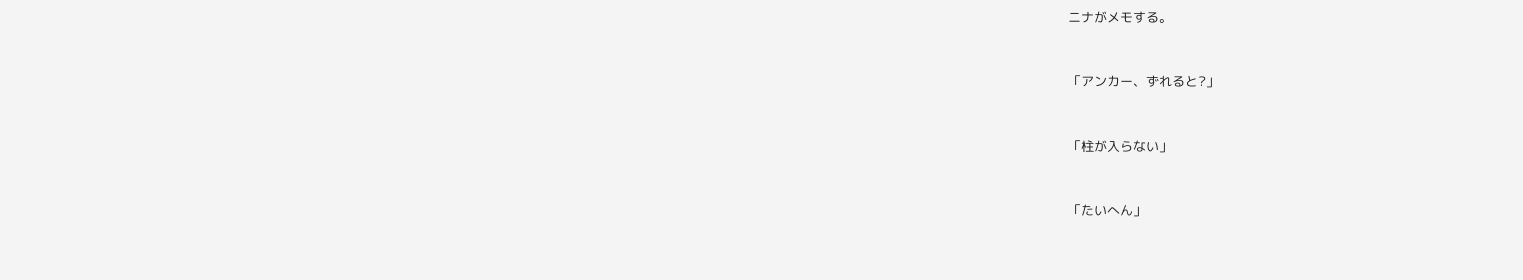ニナがメモする。


「アンカー、ずれると?」


「柱が入らない」


「たいへん」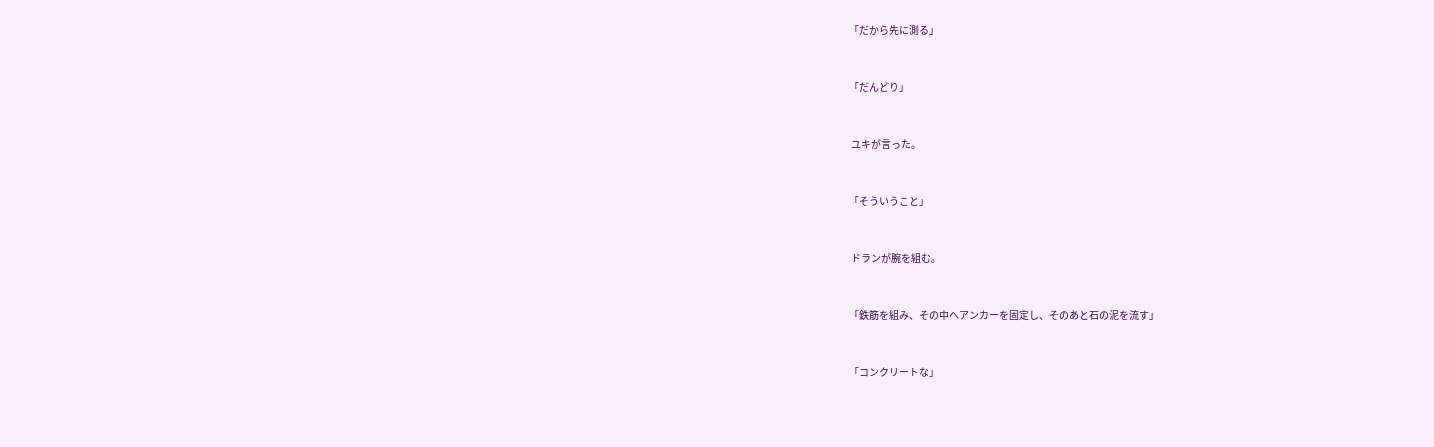「だから先に測る」


「だんどり」


 ユキが言った。


「そういうこと」


 ドランが腕を組む。


「鉄筋を組み、その中へアンカーを固定し、そのあと石の泥を流す」


「コンクリートな」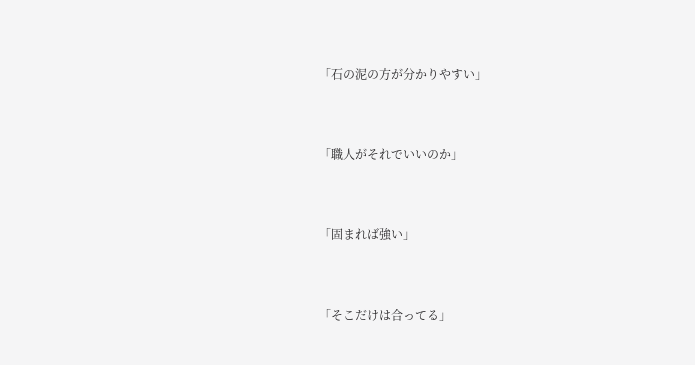「石の泥の方が分かりやすい」


「職人がそれでいいのか」


「固まれば強い」


「そこだけは合ってる」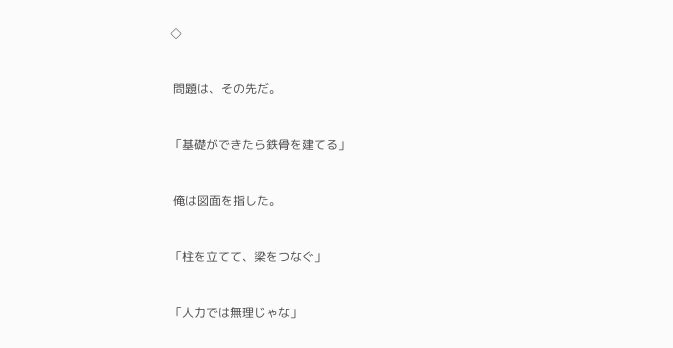◇


 問題は、その先だ。


「基礎ができたら鉄骨を建てる」


 俺は図面を指した。


「柱を立てて、梁をつなぐ」


「人力では無理じゃな」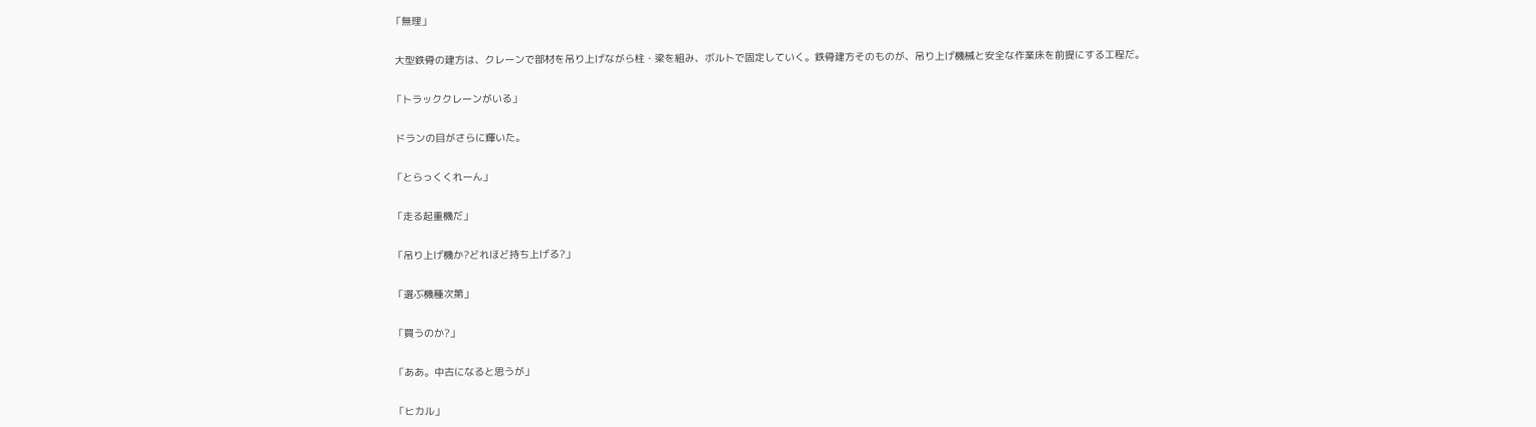「無理」


 大型鉄骨の建方は、クレーンで部材を吊り上げながら柱・梁を組み、ボルトで固定していく。鉄骨建方そのものが、吊り上げ機械と安全な作業床を前提にする工程だ。


「トラッククレーンがいる」


 ドランの目がさらに輝いた。


「とらっくくれーん」


「走る起重機だ」


「吊り上げ機か?どれほど持ち上げる?」


「選ぶ機種次第」


「買うのか?」


「ああ。中古になると思うが」


「ヒカル」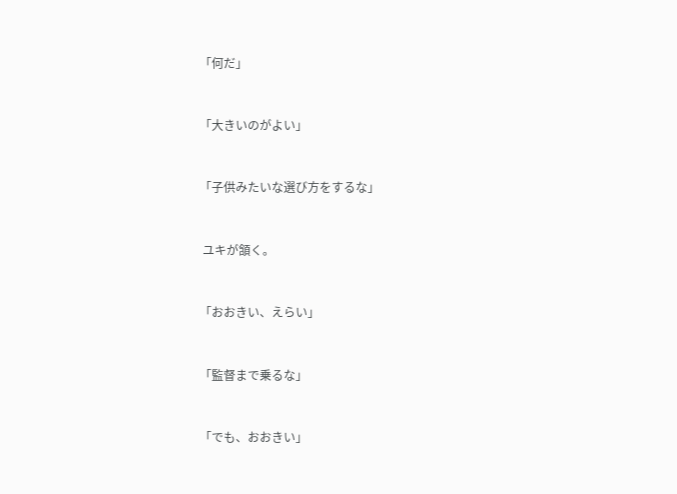「何だ」


「大きいのがよい」


「子供みたいな選び方をするな」


 ユキが頷く。


「おおきい、えらい」


「監督まで乗るな」


「でも、おおきい」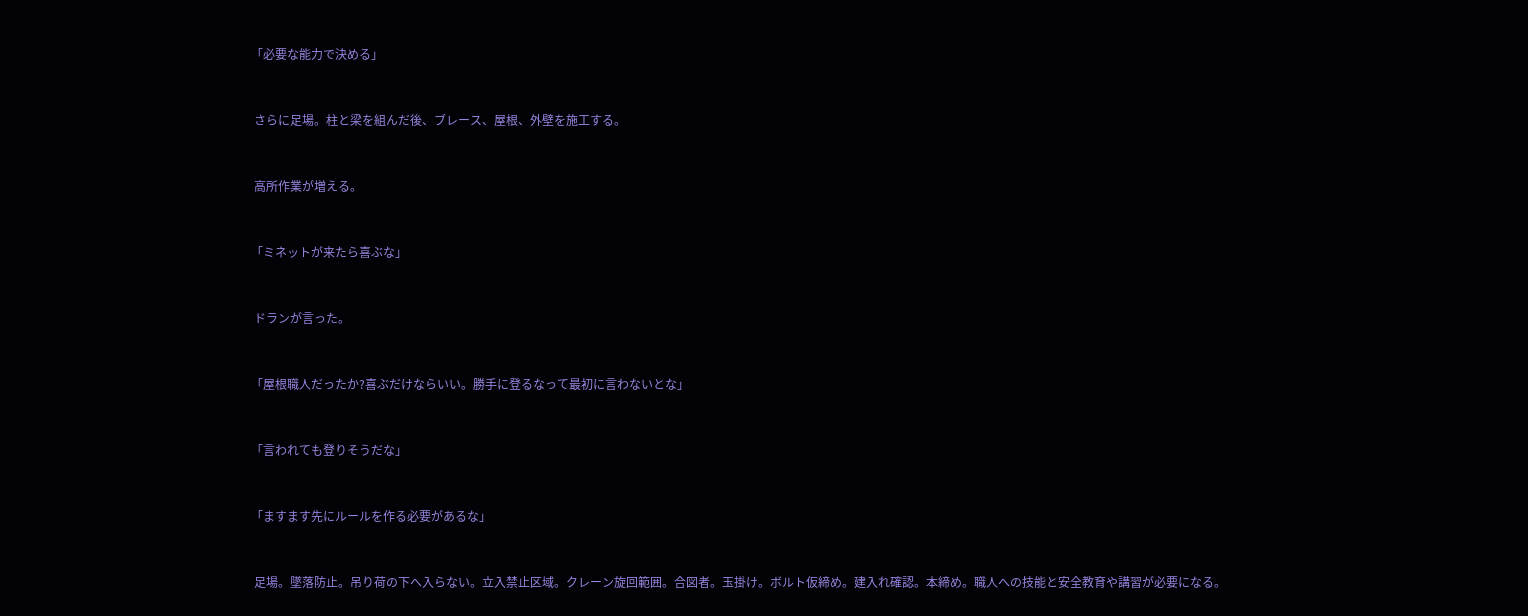「必要な能力で決める」


 さらに足場。柱と梁を組んだ後、ブレース、屋根、外壁を施工する。


 高所作業が増える。


「ミネットが来たら喜ぶな」


 ドランが言った。


「屋根職人だったか?喜ぶだけならいい。勝手に登るなって最初に言わないとな」


「言われても登りそうだな」


「ますます先にルールを作る必要があるな」


 足場。墜落防止。吊り荷の下へ入らない。立入禁止区域。クレーン旋回範囲。合図者。玉掛け。ボルト仮締め。建入れ確認。本締め。職人への技能と安全教育や講習が必要になる。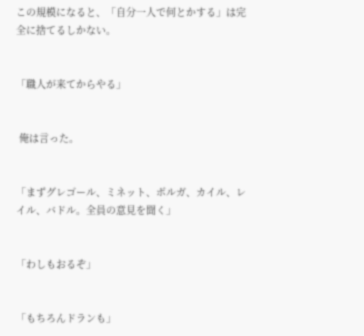この規模になると、「自分一人で何とかする」は完全に捨てるしかない。


「職人が来てからやる」


 俺は言った。


「まずグレゴール、ミネット、ボルガ、カイル、レイル、バドル。全員の意見を聞く」


「わしもおるぞ」


「もちろんドランも」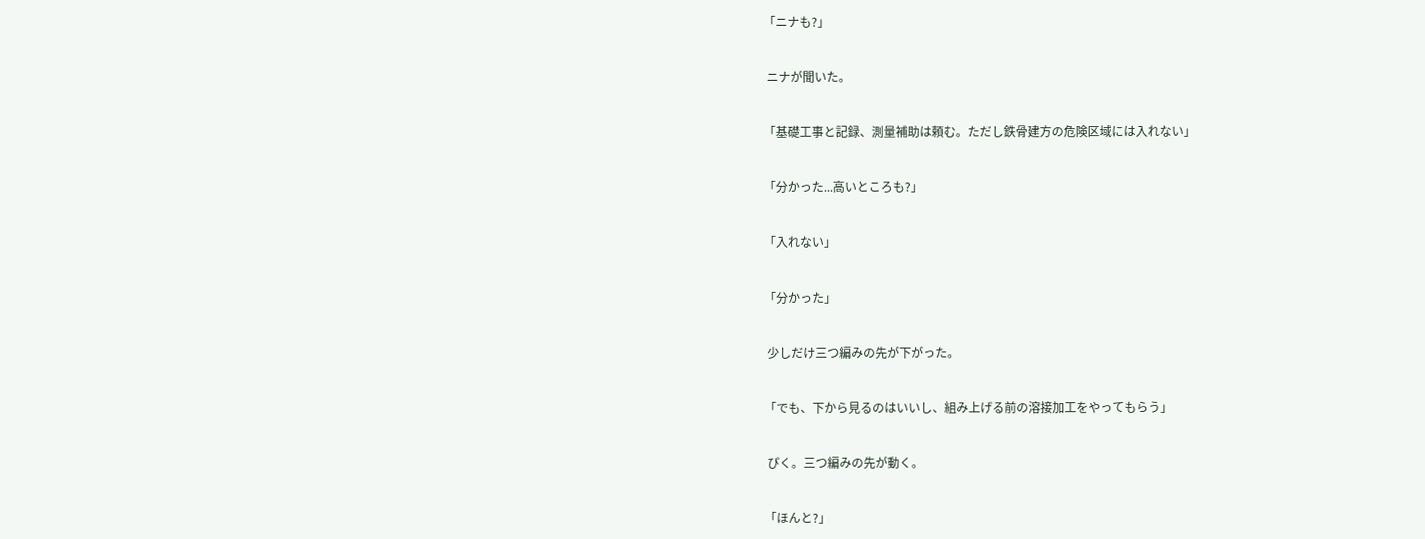「ニナも?」


 ニナが聞いた。


「基礎工事と記録、測量補助は頼む。ただし鉄骨建方の危険区域には入れない」


「分かった...高いところも?」


「入れない」


「分かった」


 少しだけ三つ編みの先が下がった。


「でも、下から見るのはいいし、組み上げる前の溶接加工をやってもらう」


 ぴく。三つ編みの先が動く。


「ほんと?」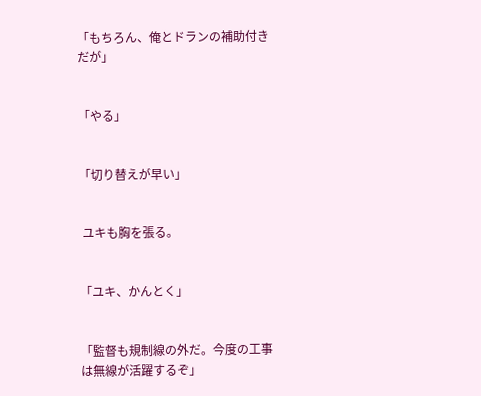「もちろん、俺とドランの補助付きだが」


「やる」


「切り替えが早い」


 ユキも胸を張る。


「ユキ、かんとく」


「監督も規制線の外だ。今度の工事は無線が活躍するぞ」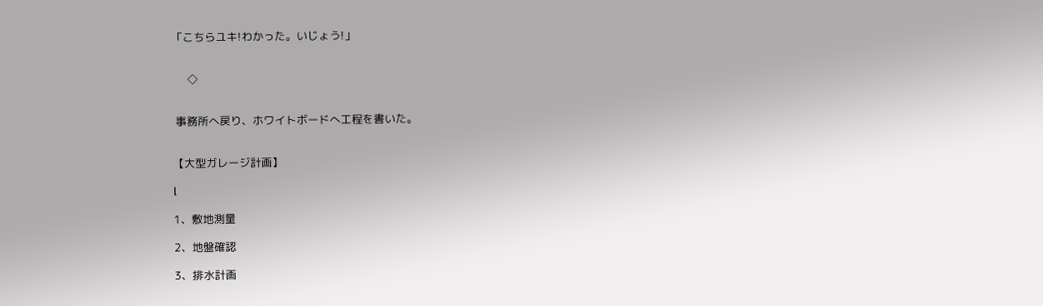「こちらユキ!わかった。いじょう!」


     ◇


 事務所へ戻り、ホワイトボードへ工程を書いた。


【大型ガレージ計画】

l

1、敷地測量

2、地盤確認

3、排水計画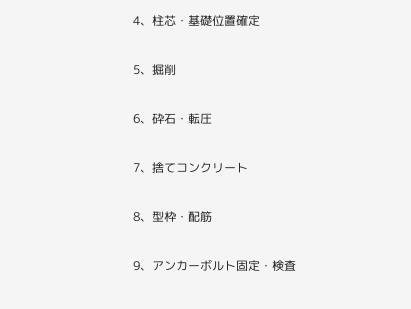4、柱芯・基礎位置確定

5、掘削

6、砕石・転圧

7、捨てコンクリート

8、型枠・配筋

9、アンカーボルト固定・検査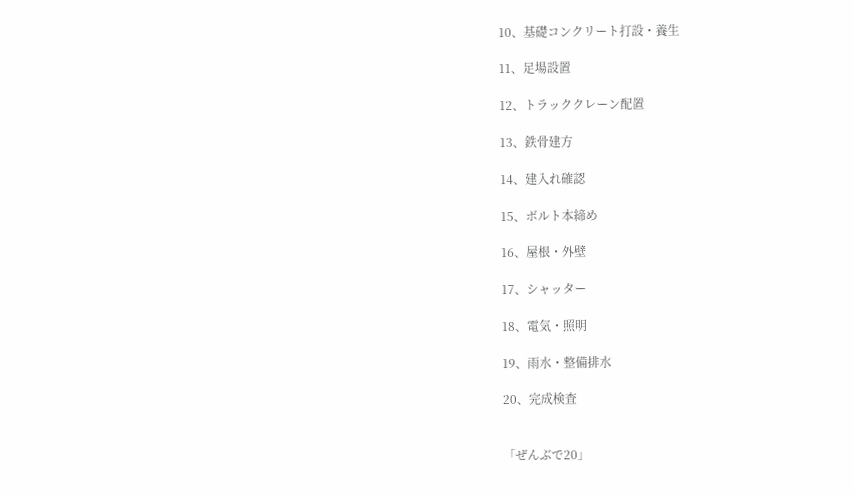10、基礎コンクリート打設・養生

11、足場設置

12、トラッククレーン配置

13、鉄骨建方

14、建入れ確認

15、ボルト本締め

16、屋根・外壁

17、シャッター

18、電気・照明

19、雨水・整備排水

20、完成検査


「ぜんぶで20」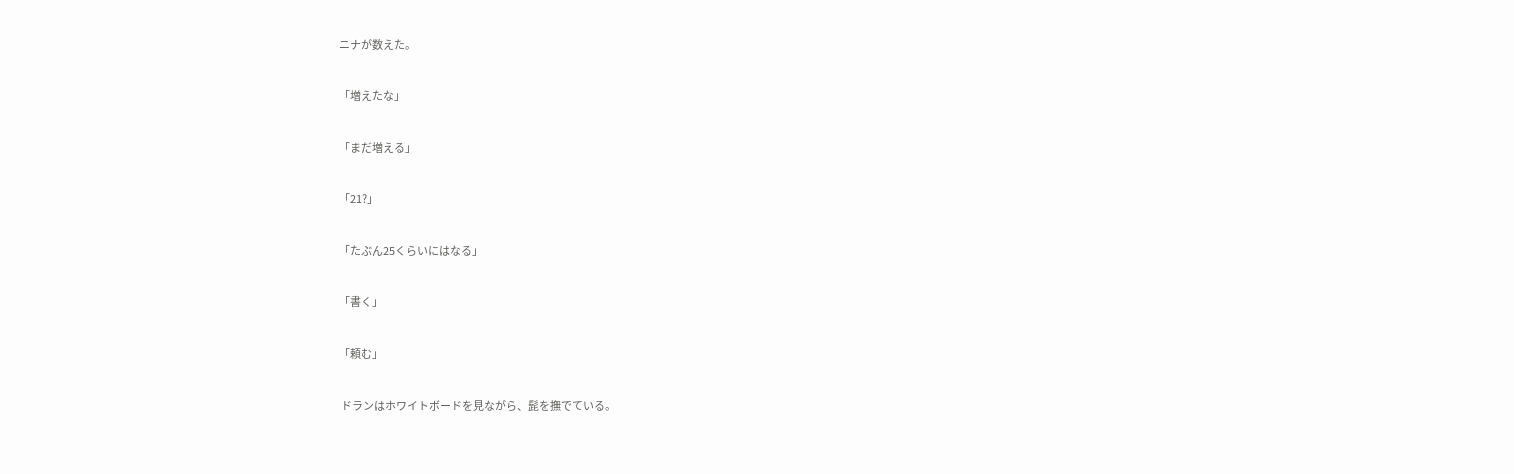ニナが数えた。


「増えたな」


「まだ増える」


「21?」


「たぶん25くらいにはなる」


「書く」


「頼む」


 ドランはホワイトボードを見ながら、髭を撫でている。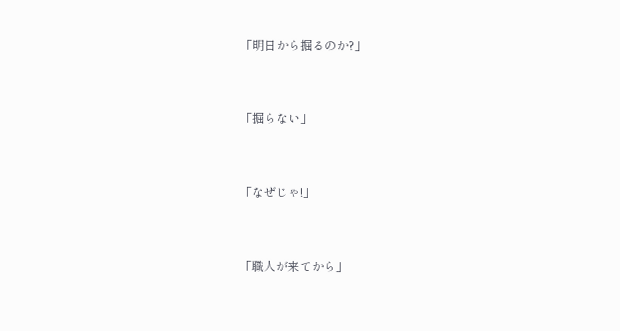「明日から掘るのか?」


「掘らない」


「なぜじゃ!」


「職人が来てから」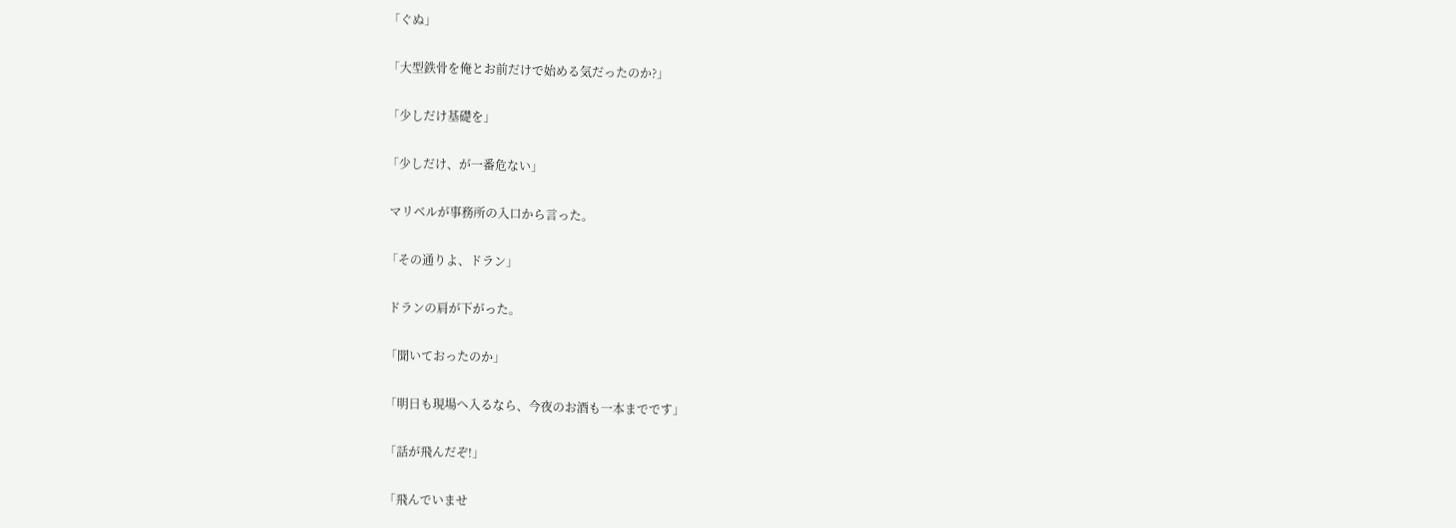「ぐぬ」


「大型鉄骨を俺とお前だけで始める気だったのか?」


「少しだけ基礎を」


「少しだけ、が一番危ない」


 マリベルが事務所の入口から言った。


「その通りよ、ドラン」


 ドランの肩が下がった。


「聞いておったのか」


「明日も現場へ入るなら、今夜のお酒も一本までです」


「話が飛んだぞ!」


「飛んでいませ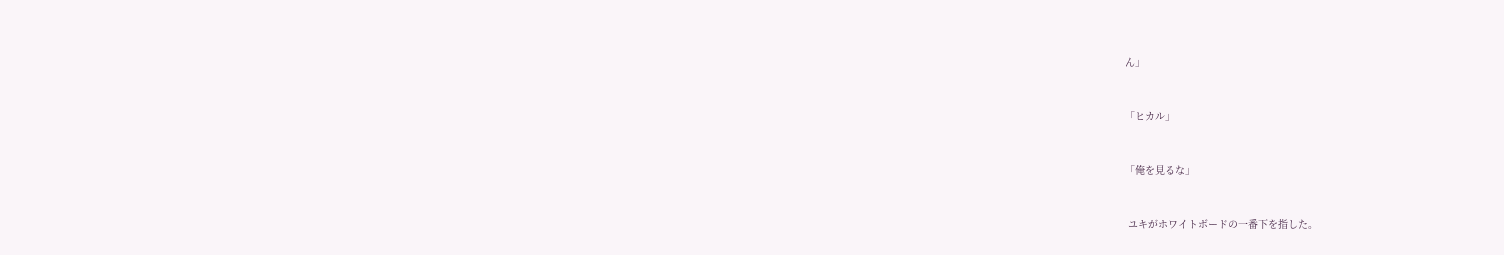ん」


「ヒカル」


「俺を見るな」


 ユキがホワイトボードの一番下を指した。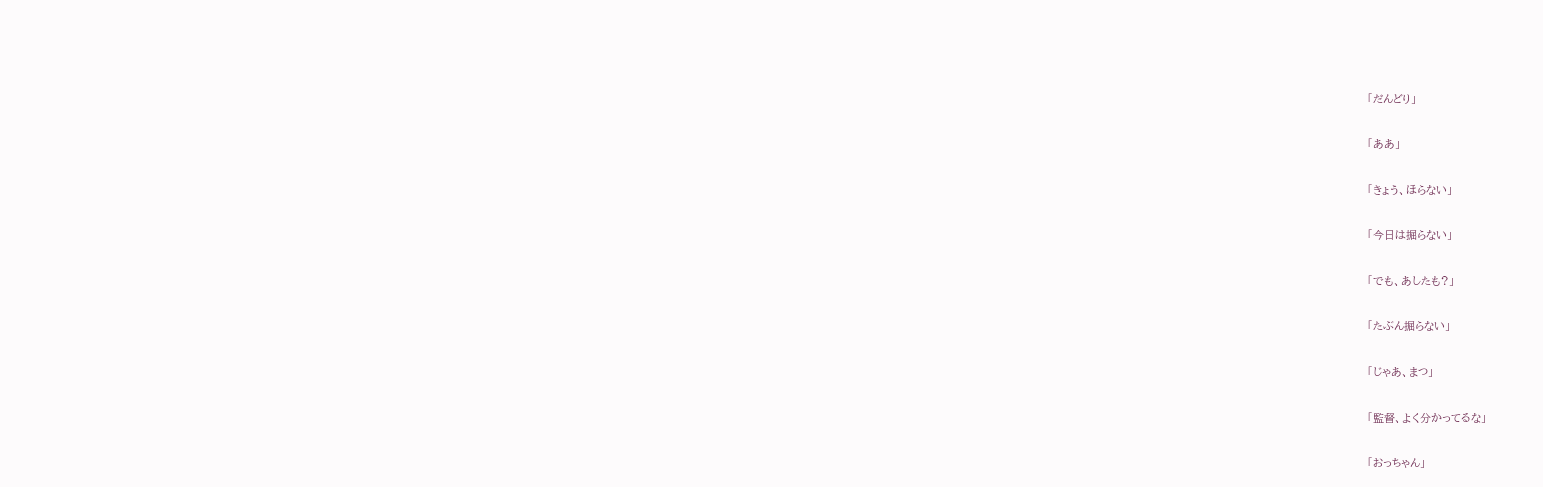「だんどり」


「ああ」


「きょう、ほらない」


「今日は掘らない」


「でも、あしたも?」


「たぶん掘らない」


「じゃあ、まつ」


「監督、よく分かってるな」


「おっちゃん」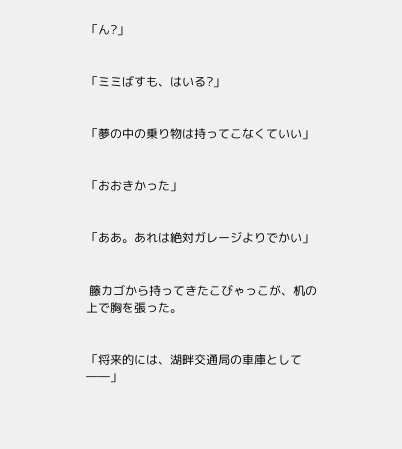「ん?」


「ミミばすも、はいる?」


「夢の中の乗り物は持ってこなくていい」


「おおきかった」


「ああ。あれは絶対ガレージよりでかい」


 籐カゴから持ってきたこびゃっこが、机の上で胸を張った。


「将来的には、湖畔交通局の車庫として――」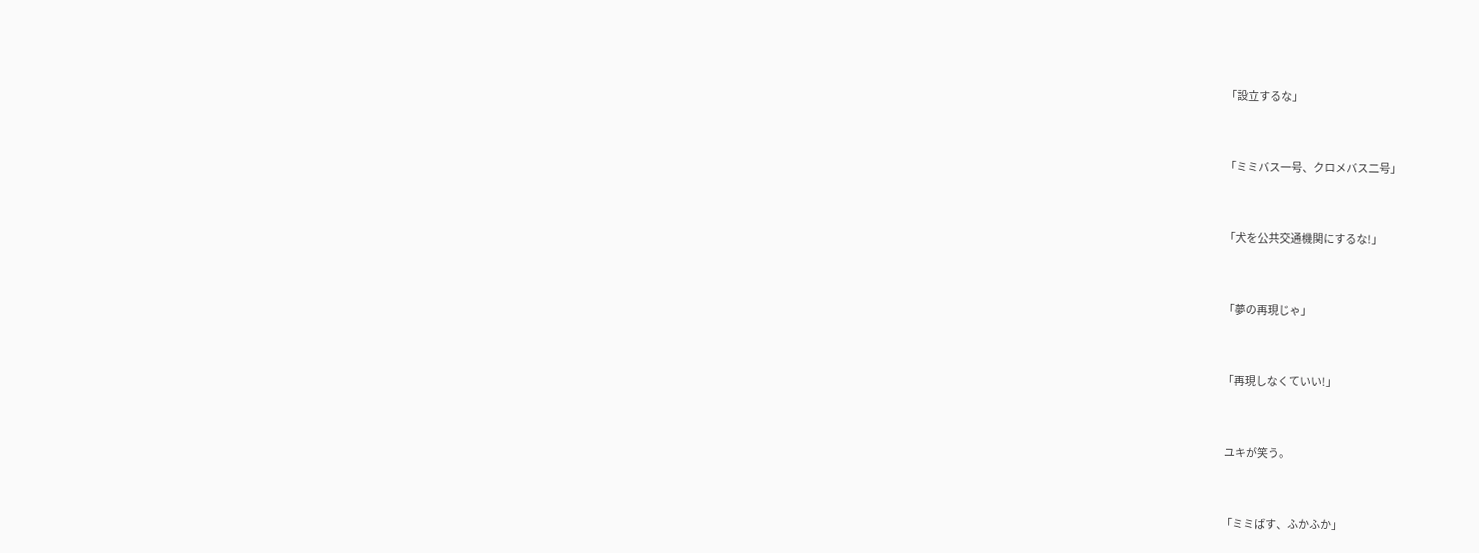「設立するな」


「ミミバス一号、クロメバス二号」


「犬を公共交通機関にするな!」


「夢の再現じゃ」


「再現しなくていい!」


 ユキが笑う。


「ミミばす、ふかふか」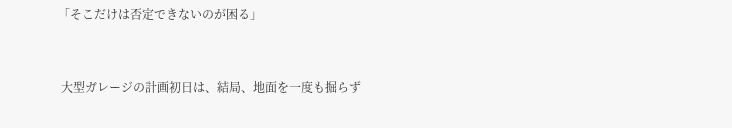「そこだけは否定できないのが困る」


 大型ガレージの計画初日は、結局、地面を一度も掘らず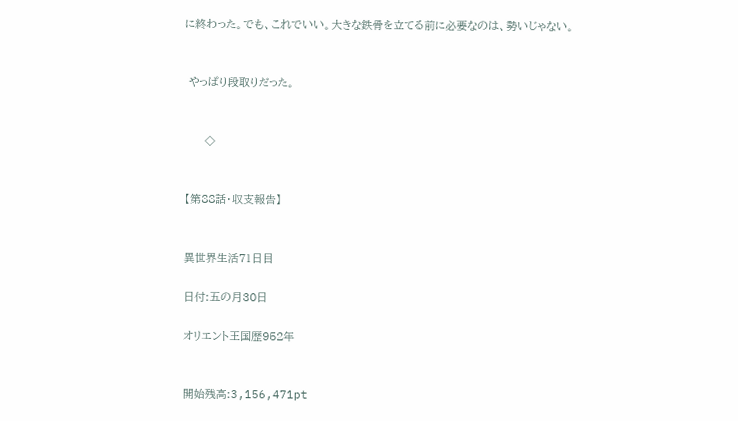に終わった。でも、これでいい。大きな鉄骨を立てる前に必要なのは、勢いじゃない。


 やっぱり段取りだった。


     ◇


【第88話・収支報告】


異世界生活71日目

日付:五の月30日

オリエント王国歴952年


開始残高:3,156,471pt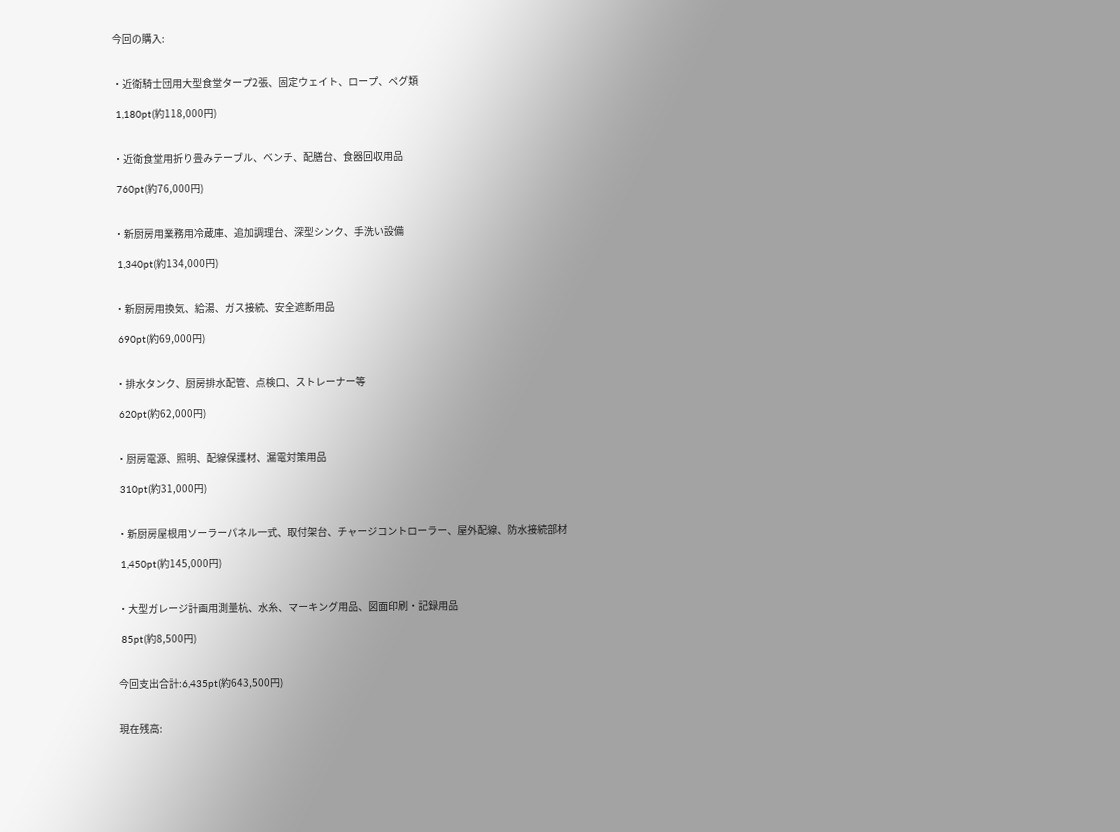今回の購入:


・近衛騎士団用大型食堂タープ2張、固定ウェイト、ロープ、ペグ類

 1,180pt(約118,000円)


・近衛食堂用折り畳みテーブル、ベンチ、配膳台、食器回収用品

 760pt(約76,000円)


・新厨房用業務用冷蔵庫、追加調理台、深型シンク、手洗い設備

 1,340pt(約134,000円)


・新厨房用換気、給湯、ガス接続、安全遮断用品

 690pt(約69,000円)


・排水タンク、厨房排水配管、点検口、ストレーナー等

 620pt(約62,000円)


・厨房電源、照明、配線保護材、漏電対策用品

 310pt(約31,000円)


・新厨房屋根用ソーラーパネル一式、取付架台、チャージコントローラー、屋外配線、防水接続部材

 1,450pt(約145,000円)


・大型ガレージ計画用測量杭、水糸、マーキング用品、図面印刷・記録用品

 85pt(約8,500円)


今回支出合計:6,435pt(約643,500円)


現在残高: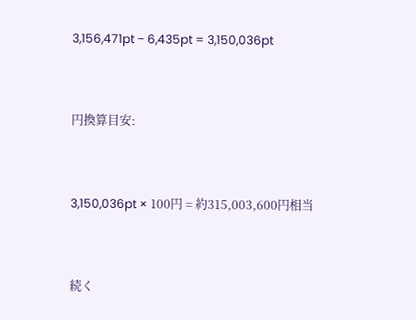3,156,471pt − 6,435pt = 3,150,036pt


円換算目安:


3,150,036pt × 100円 = 約315,003,600円相当


続く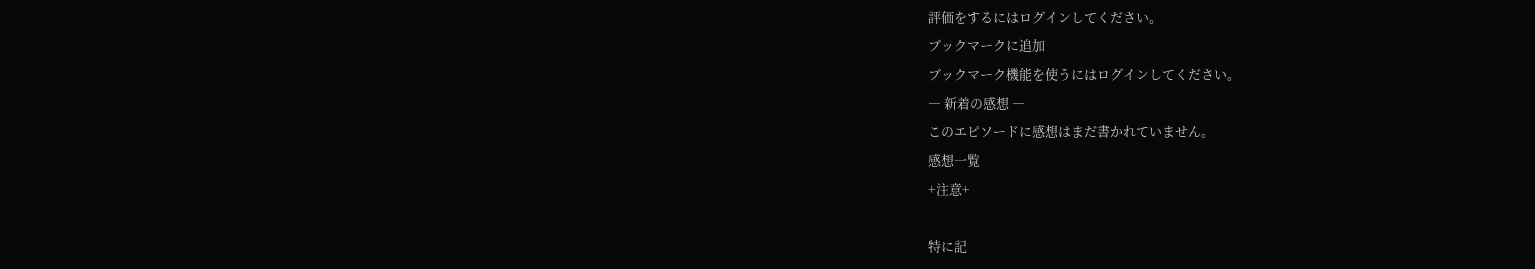評価をするにはログインしてください。
ブックマークに追加
ブックマーク機能を使うにはログインしてください。
― 新着の感想 ―
このエピソードに感想はまだ書かれていません。
感想一覧
+注意+

特に記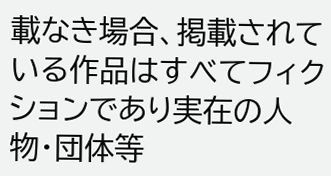載なき場合、掲載されている作品はすべてフィクションであり実在の人物・団体等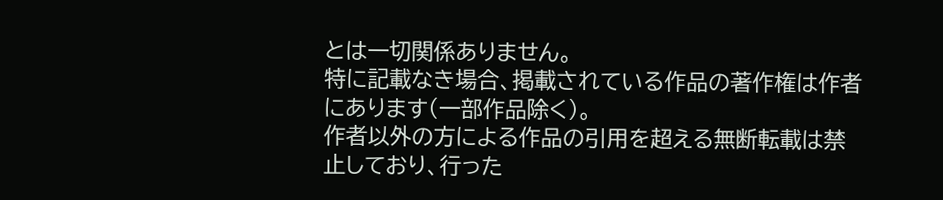とは一切関係ありません。
特に記載なき場合、掲載されている作品の著作権は作者にあります(一部作品除く)。
作者以外の方による作品の引用を超える無断転載は禁止しており、行った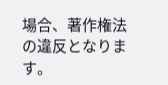場合、著作権法の違反となります。